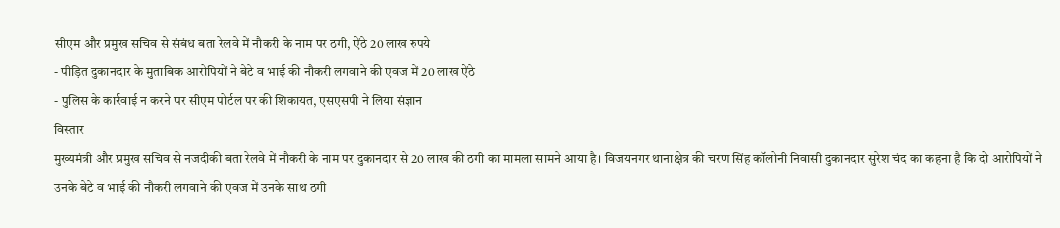सीएम और प्रमुख सचिव से संबंध बता रेलवे में नौकरी के नाम पर ठगी, ऐंठे 20 लाख रुपये
- पीड़ित दुकानदार के मुताबिक आरोपियों ने बेटे व भाई की नौकरी लगवाने की एवज में 20 लाख ऐंठे
- पुलिस के कार्रवाई न करने पर सीएम पोर्टल पर की शिकायत, एसएसपी ने लिया संज्ञान
विस्तार
मुख्यमंत्री और प्रमुख सचिव से नजदीकी बता रेलवे में नौकरी के नाम पर दुकानदार से 20 लाख की ठगी का मामला सामने आया है। विजयनगर थानाक्षेत्र की चरण सिंह कॉलोनी निवासी दुकानदार सुरेश चंद का कहना है कि दो आरोपियों ने उनके बेटे व भाई की नौकरी लगवाने की एवज में उनके साथ ठगी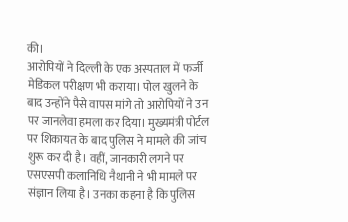की।
आरोपियों ने दिल्ली के एक अस्पताल में फर्जी मेडिकल परीक्षण भी कराया। पोल खुलने के बाद उन्होंने पैसे वापस मांगे तो आरोपियों ने उन पर जानलेवा हमला कर दिया। मुख्यमंत्री पोर्टल पर शिकायत के बाद पुलिस ने मामले की जांच शुरू कर दी है। वहीं, जानकारी लगने पर एसएसपी कलानिधि नैथानी ने भी मामले पर संज्ञान लिया है। उनका कहना है कि पुलिस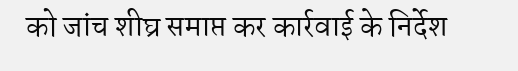को जांच शीघ्र समाप्त कर कार्रवाई के निर्देश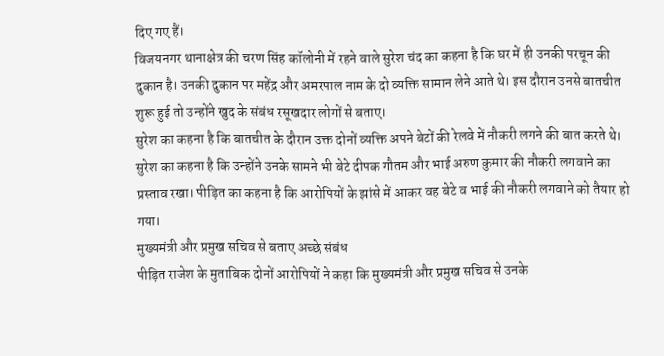दिए गए हैं।
विजयनगर थानाक्षेत्र की चरण सिंह कॉलोनी में रहने वाले सुरेश चंद का कहना है कि घर में ही उनकी परचून की दुकान है। उनकी दुकान पर महेंद्र और अमरपाल नाम के दो व्यक्ति सामान लेने आते थे। इस दौरान उनसे बातचीत शुरू हुई तो उन्होंने खुद के संबंध रसूखदार लोगों से बताए।
सुरेश का कहना है कि बातचीत के दौरान उक्त दोनों व्यक्ति अपने बेटों की रेलवे में नौकरी लगने की बात करते थे। सुरेश का कहना है कि उन्होंने उनके सामने भी बेटे दीपक गौतम और भाई अरुण कुमार की नौकरी लगवाने का प्रस्ताव रखा। पीड़ित का कहना है कि आरोपियों के झांसे में आकर वह बेटे व भाई की नौकरी लगवाने को तैयार हो गया।
मुख्यमंत्री और प्रमुख सचिव से बताए अच्छे संबंध
पीड़ित राजेश के मुताबिक दोनों आरोपियों ने कहा कि मुख्यमंत्री और प्रमुख सचिव से उनके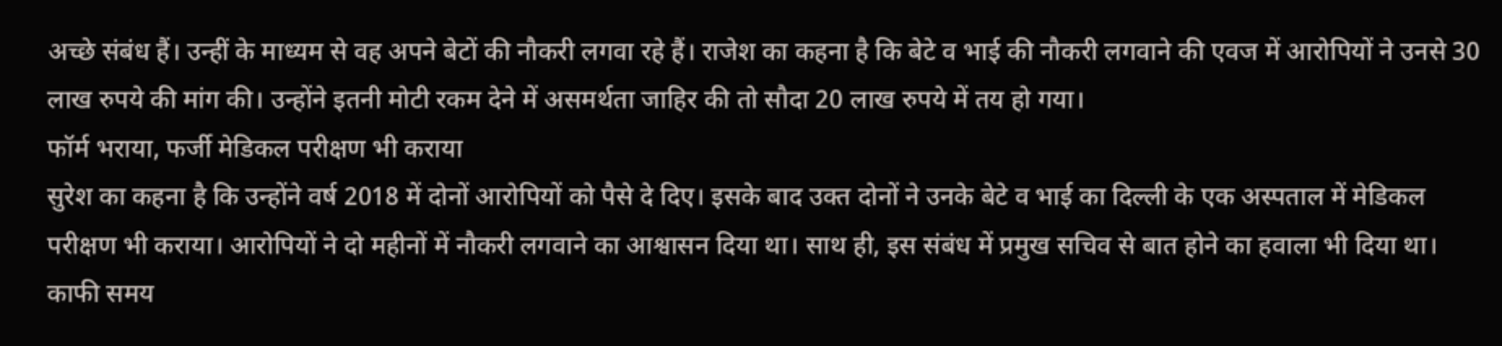अच्छे संबंध हैं। उन्हीं के माध्यम से वह अपने बेटों की नौकरी लगवा रहे हैं। राजेश का कहना है कि बेटे व भाई की नौकरी लगवाने की एवज में आरोपियों ने उनसे 30 लाख रुपये की मांग की। उन्होंने इतनी मोटी रकम देने में असमर्थता जाहिर की तो सौदा 20 लाख रुपये में तय हो गया।
फॉर्म भराया, फर्जी मेडिकल परीक्षण भी कराया
सुरेश का कहना है कि उन्होंने वर्ष 2018 में दोनों आरोपियों को पैसे दे दिए। इसके बाद उक्त दोनों ने उनके बेटे व भाई का दिल्ली के एक अस्पताल में मेडिकल परीक्षण भी कराया। आरोपियों ने दो महीनों में नौकरी लगवाने का आश्वासन दिया था। साथ ही, इस संबंध में प्रमुख सचिव से बात होने का हवाला भी दिया था। काफी समय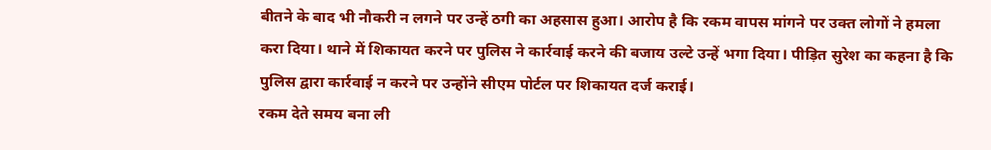बीतने के बाद भी नौकरी न लगने पर उन्हें ठगी का अहसास हुआ। आरोप है कि रकम वापस मांगने पर उक्त लोगों ने हमला करा दिया। थाने में शिकायत करने पर पुलिस ने कार्रवाई करने की बजाय उल्टे उन्हें भगा दिया। पीड़ित सुरेश का कहना है कि पुलिस द्वारा कार्रवाई न करने पर उन्होंने सीएम पोर्टल पर शिकायत दर्ज कराई।
रकम देते समय बना ली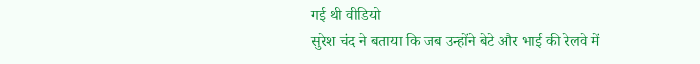गई थी वीडियो
सुरेश चंद ने बताया कि जब उन्होंने बेटे और भाई की रेलवे में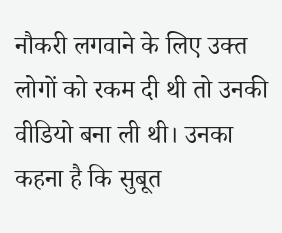नौकरी लगवाने के लिए उक्त लोगों को रकम दी थी तो उनकी वीडियो बना ली थी। उनका कहना है कि सुबूत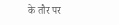के तौर पर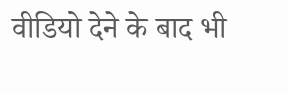वीडियो देने के बाद भी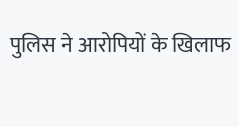पुलिस ने आरोपियों के खिलाफ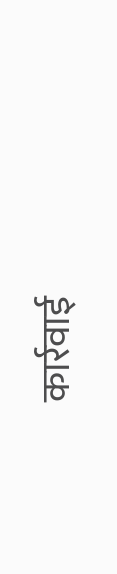कार्रवाई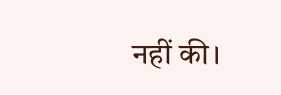नहीं की।